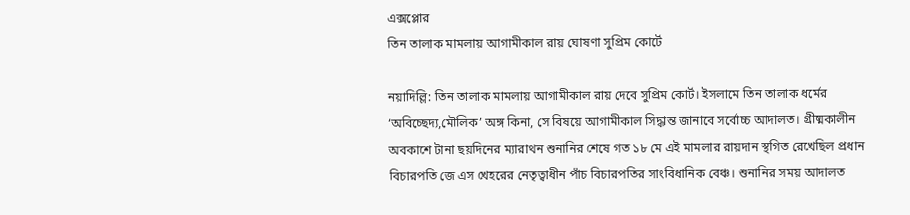এক্সপ্লোর
তিন তালাক মামলায় আগামীকাল রায় ঘোষণা সুপ্রিম কোর্টে

নয়াদিল্লি: তিন তালাক মামলায় আগামীকাল রায় দেবে সুপ্রিম কোর্ট। ইসলামে তিন তালাক ধর্মের ‘অবিচ্ছেদ্য,মৌলিক’ অঙ্গ কিনা, সে বিষয়ে আগামীকাল সিদ্ধান্ত জানাবে সর্বোচ্চ আদালত। গ্রীষ্মকালীন অবকাশে টানা ছয়দিনের ম্যারাথন শুনানির শেষে গত ১৮ মে এই মামলার রায়দান স্থগিত রেখেছিল প্রধান বিচারপতি জে এস খেহরের নেতৃত্বাধীন পাঁচ বিচারপতির সাংবিধানিক বেঞ্চ। শুনানির সময় আদালত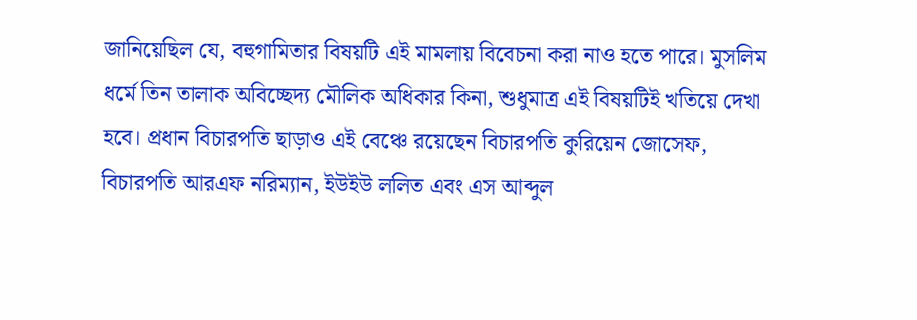জানিয়েছিল যে, বহুগামিতার বিষয়টি এই মামলায় বিবেচনা করা নাও হতে পারে। মুসলিম ধর্মে তিন তালাক অবিচ্ছেদ্য মৌলিক অধিকার কিনা, শুধুমাত্র এই বিষয়টিই খতিয়ে দেখা হবে। প্রধান বিচারপতি ছাড়াও এই বেঞ্চে রয়েছেন বিচারপতি কুরিয়েন জোসেফ, বিচারপতি আরএফ নরিম্যান, ইউইউ ললিত এবং এস আব্দুল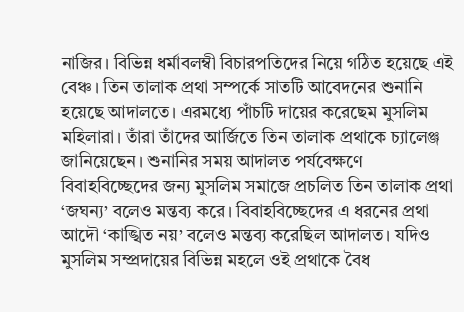নাজির। বিভিন্ন ধর্মাবলম্বী বিচারপতিদের নিয়ে গঠিত হয়েছে এই বেঞ্চ। তিন তালাক প্রথা সম্পর্কে সাতটি আবেদনের শুনানি হয়েছে আদালতে। এরমধ্যে পাঁচটি দায়ের করেছেম মুসলিম মহিলারা। তাঁরা তাঁদের আর্জিতে তিন তালাক প্রথাকে চ্যালেঞ্জ জানিয়েছেন। শুনানির সময় আদালত পর্যবেক্ষণে বিবাহবিচ্ছেদের জন্য মুসলিম সমাজে প্রচলিত তিন তালাক প্রথা ‘জঘন্য’ বলেও মন্তব্য করে। বিবাহবিচ্ছেদের এ ধরনের প্রথা আদৌ ‘কাঙ্খিত নয়’ বলেও মন্তব্য করেছিল আদালত। যদিও মুসলিম সম্প্রদায়ের বিভিন্ন মহলে ওই প্রথাকে বৈধ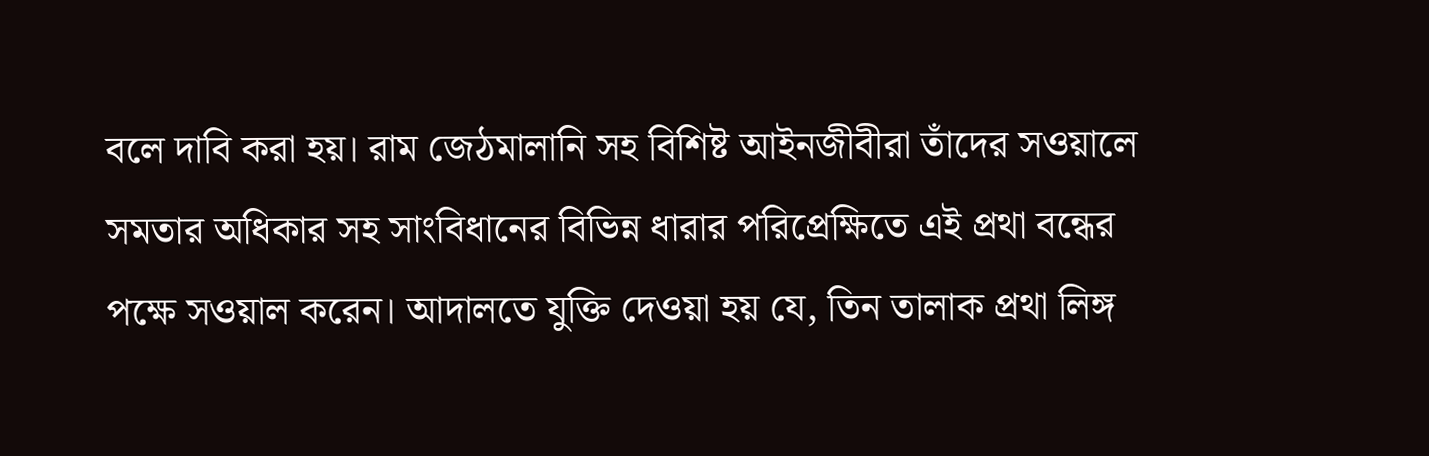বলে দাবি করা হয়। রাম জেঠমালানি সহ বিশিষ্ট আইনজীবীরা তাঁদের সওয়ালে সমতার অধিকার সহ সাংবিধানের বিভিন্ন ধারার পরিপ্রেক্ষিতে এই প্রথা বন্ধের পক্ষে সওয়াল করেন। আদালতে যুক্তি দেওয়া হয় যে, তিন তালাক প্রথা লিঙ্গ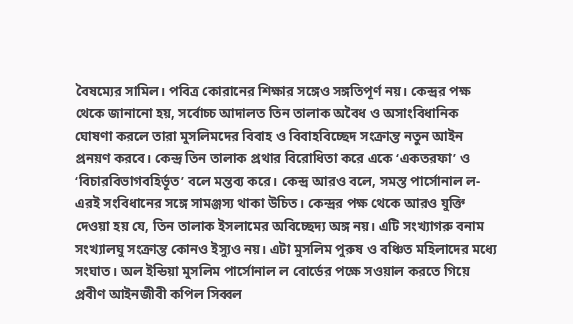বৈষম্যের সামিল। পবিত্র কোরানের শিক্ষার সঙ্গেও সঙ্গতিপূর্ণ নয়। কেন্দ্রর পক্ষ থেকে জানানো হয়, সর্বোচ্চ আদালত তিন তালাক অবৈধ ও অসাংবিধানিক ঘোষণা করলে তারা মুসলিমদের বিবাহ ও বিবাহবিচ্ছেদ সংক্রান্ত নতুন আইন প্রনয়ণ করবে। কেন্দ্র তিন তালাক প্রথার বিরোধিতা করে একে ‘একতরফা’ ও ‘বিচারবিভাগবহির্ভূত’ বলে মন্তব্য করে। কেন্দ্র আরও বলে, সমস্ত পার্সোনাল ল-এরই সংবিধানের সঙ্গে সামঞ্জস্য থাকা উচিত। কেন্দ্রর পক্ষ থেকে আরও যুক্তি দেওয়া হয় যে, তিন তালাক ইসলামের অবিচ্ছেদ্য অঙ্গ নয়। এটি সংখ্যাগরু বনাম সংখ্যালঘু সংক্রান্ত কোনও ইস্যুও নয়। এটা মুসলিম পুরুষ ও বঞ্চিত মহিলাদের মধ্যে সংঘাত। অল ইন্ডিয়া মুসলিম পার্সোনাল ল বোর্ডের পক্ষে সওয়াল করতে গিয়ে প্রবীণ আইনজীবী কপিল সিব্বল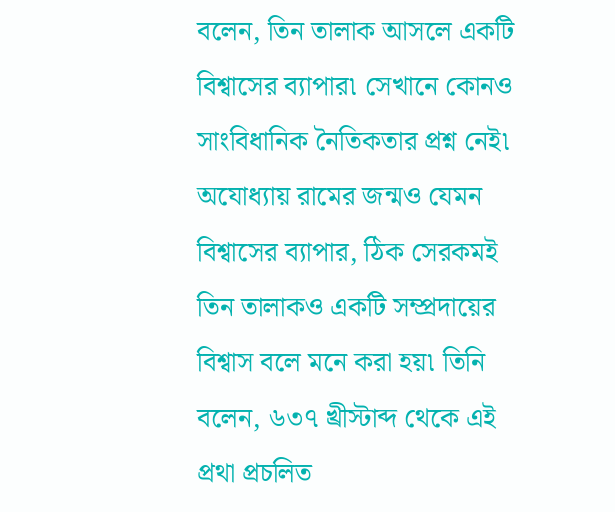বলেন, তিন তালাক আসলে একটি বিশ্বাসের ব্যাপার৷ সেখানে কোনও সাংবিধানিক নৈতিকতার প্রশ্ন নেই৷ অযোধ্যায় রামের জন্মও যেমন বিশ্বাসের ব্যাপার, ঠিক সেরকমই তিন তালাকও একটি সম্প্রদায়ের বিশ্বাস বলে মনে করা হয়৷ তিনি বলেন, ৬৩৭ খ্রীস্টাব্দ থেকে এই প্রথা প্রচলিত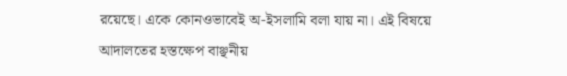রয়েছে। একে কোনওভাবেই অ-ইসলামি বলা যায় না। এই বিষয়ে আদালতের হস্তক্ষেপ বাঞ্ছনীয়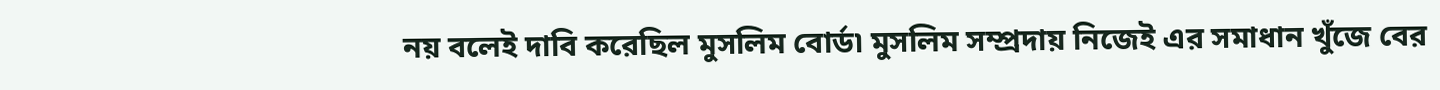নয় বলেই দাবি করেছিল মুসলিম বোর্ড৷ মুসলিম সম্প্রদায় নিজেই এর সমাধান খুঁজে বের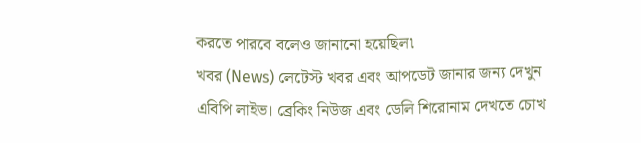করতে পারবে বলেও জানানো হয়েছিল৷
খবর (News) লেটেস্ট খবর এবং আপডেট জানার জন্য দেখুন এবিপি লাইভ। ব্রেকিং নিউজ এবং ডেলি শিরোনাম দেখতে চোখ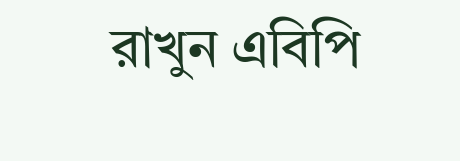রাখুন এবিপি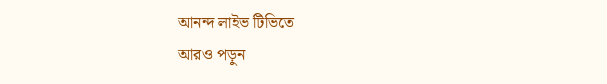আনন্দ লাইভ টিভিতে
আরও পড়ুন